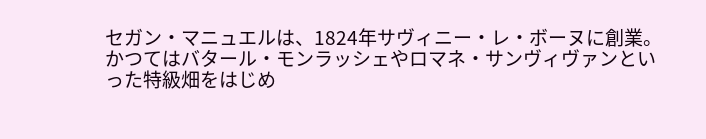セガン・マニュエルは、1824年サヴィニー・レ・ボーヌに創業。
かつてはバタール・モンラッシェやロマネ・サンヴィヴァンといった特級畑をはじめ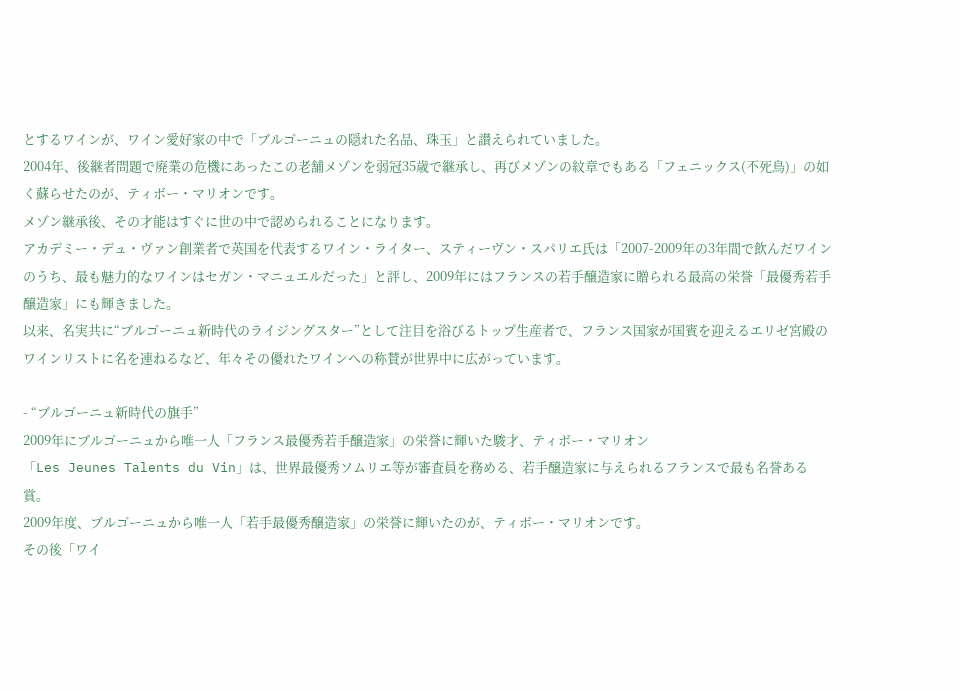とするワインが、ワイン愛好家の中で「ブルゴーニュの隠れた名品、珠玉」と讃えられていました。
2004年、後継者問題で廃業の危機にあったこの老舗メゾンを弱冠35歳で継承し、再びメゾンの紋章でもある「フェニックス(不死鳥)」の如く蘇らせたのが、ティボー・マリオンです。
メゾン継承後、その才能はすぐに世の中で認められることになります。
アカデミー・デュ・ヴァン創業者で英国を代表するワイン・ライター、スティーヴン・スパリエ氏は「2007-2009年の3年間で飲んだワインのうち、最も魅力的なワインはセガン・マニュエルだった」と評し、2009年にはフランスの若手醸造家に贈られる最高の栄誉「最優秀若手醸造家」にも輝きました。
以来、名実共に“ブルゴーニュ新時代のライジングスター”として注目を浴びるトップ生産者で、フランス国家が国賓を迎えるエリゼ宮殿のワインリストに名を連ねるなど、年々その優れたワインへの称賛が世界中に広がっています。

- “ブルゴーニュ新時代の旗手”
2009年にブルゴーニュから唯一人「フランス最優秀若手醸造家」の栄誉に輝いた駿才、ティボー・マリオン
「Les Jeunes Talents du Vin」は、世界最優秀ソムリエ等が審査員を務める、若手醸造家に与えられるフランスで最も名誉ある賞。
2009年度、ブルゴーニュから唯一人「若手最優秀醸造家」の栄誉に輝いたのが、ティボー・マリオンです。
その後「ワイ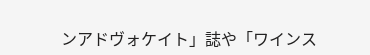ンアドヴォケイト」誌や「ワインス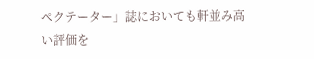ペクテーター」誌においても軒並み高い評価を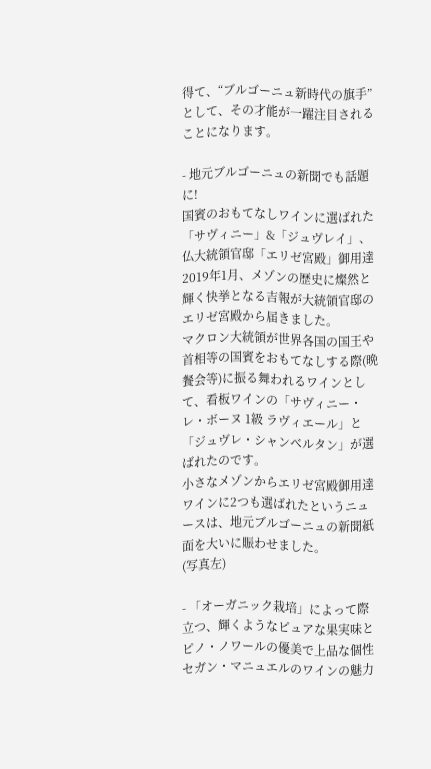得て、“ブルゴーニュ新時代の旗手”として、その才能が一躍注目されることになります。

- 地元ブルゴーニュの新聞でも話題に!
国賓のおもてなしワインに選ばれた「サヴィニー」&「ジュヴレイ」、仏大統領官邸「エリゼ宮殿」御用達
2019年1月、メゾンの歴史に燦然と輝く快挙となる吉報が大統領官邸のエリゼ宮殿から届きました。
マクロン大統領が世界各国の国王や首相等の国賓をおもてなしする際(晩餐会等)に振る舞われるワインとして、看板ワインの「サヴィニー・レ・ボーヌ 1級 ラヴィエール」と「ジュヴレ・シャンベルタン」が選ばれたのです。
小さなメゾンからエリゼ宮殿御用達ワインに2つも選ばれたというニュースは、地元ブルゴーニュの新聞紙面を大いに賑わせました。
(写真左)

- 「オーガニック栽培」によって際立つ、輝くようなピュアな果実味とピノ・ノワールの優美で上品な個性
セガン・マニュエルのワインの魅力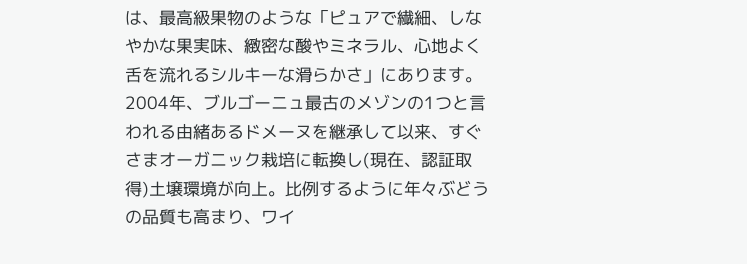は、最高級果物のような「ピュアで繊細、しなやかな果実味、緻密な酸やミネラル、心地よく舌を流れるシルキーな滑らかさ」にあります。
2004年、ブルゴーニュ最古のメゾンの1つと言われる由緒あるドメーヌを継承して以来、すぐさまオーガニック栽培に転換し(現在、認証取得)土壌環境が向上。比例するように年々ぶどうの品質も高まり、ワイ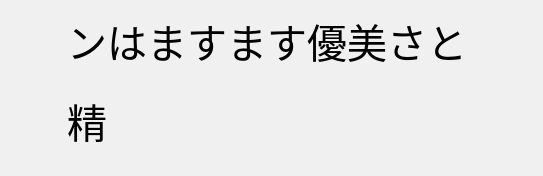ンはますます優美さと精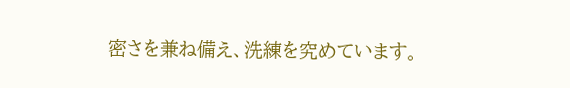密さを兼ね備え、洗練を究めています。